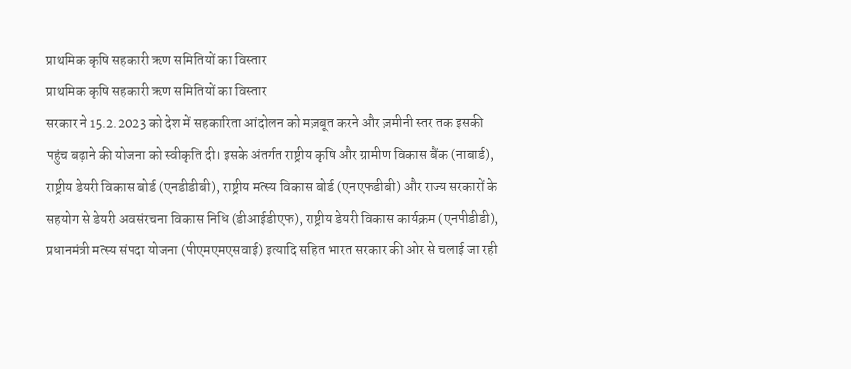प्राथमिक कृषि सहकारी ऋण समितियों का विस्तार
प्राथमिक कृषि सहकारी ऋण समितियों का विस्तार
सरकार ने 15.2.2023 को देश में सहकारिता आंदोलन को मज़बूत करने और ज़मीनी स्तर तक इसकी पहुंच बढ़ाने की योजना को स्वीकृति दी। इसके अंतर्गत राष्ट्रीय कृषि और ग्रामीण विकास बैंक (नाबार्ड), राष्ट्रीय डेयरी विकास बोर्ड (एनडीडीबी), राष्ट्रीय मत्स्य विकास बोर्ड (एनएफडीबी) और राज्य सरकारों के सहयोग से डेयरी अवसंरचना विकास निधि (डीआईडीएफ), राष्ट्रीय डेयरी विकास कार्यक्रम (एनपीडीडी), प्रधानमंत्री मत्स्य संपदा योजना (पीएमएमएसवाई) इत्यादि सहित भारत सरकार की ओर से चलाई जा रही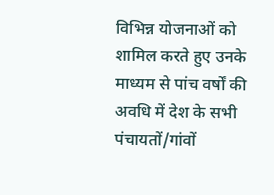विभिन्न योजनाओं को शामिल करते हुए उनके माध्यम से पांच वर्षों की अवधि में देश के सभी पंचायतों/गांवों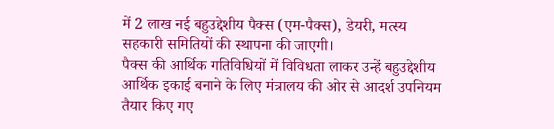में 2 लाख नई बहुउद्देशीय पैक्स (एम-पैक्स), डेयरी, मत्स्य सहकारी समितियों की स्थापना की जाएगी।
पैक्स की आर्थिक गतिविधियों में विविधता लाकर उन्हें बहुउद्देशीय आर्थिक इकाई बनाने के लिए मंत्रालय की ओर से आदर्श उपनियम तैयार किए गए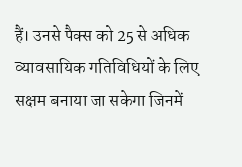हैं। उनसे पैक्स को 25 से अधिक व्यावसायिक गतिविधियों के लिए सक्षम बनाया जा सकेगा जिनमें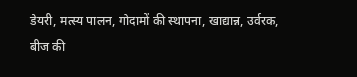डेयरी, मत्स्य पालन, गोदामों की स्थापना, खाद्यान्न, उर्वरक, बीज की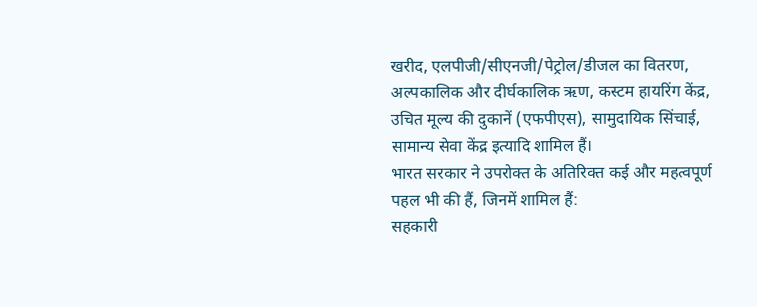खरीद, एलपीजी/सीएनजी/पेट्रोल/डीजल का वितरण, अल्पकालिक और दीर्घकालिक ऋण, कस्टम हायरिंग केंद्र, उचित मूल्य की दुकानें (एफपीएस), सामुदायिक सिंचाई, सामान्य सेवा केंद्र इत्यादि शामिल हैं।
भारत सरकार ने उपरोक्त के अतिरिक्त कई और महत्वपूर्ण पहल भी की हैं, जिनमें शामिल हैं:
सहकारी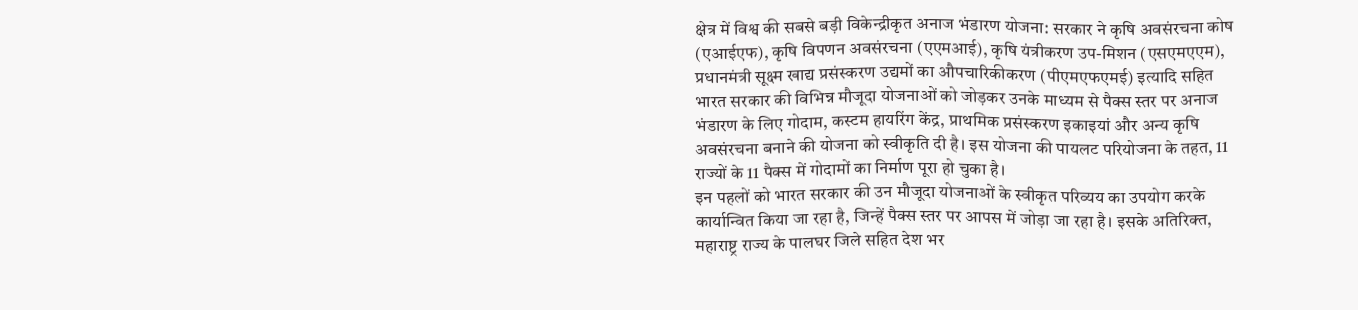क्षेत्र में विश्व की सबसे बड़ी विकेन्द्रीकृत अनाज भंडारण योजना: सरकार ने कृषि अवसंरचना कोष (एआईएफ), कृषि विपणन अवसंरचना (एएमआई), कृषि यंत्रीकरण उप-मिशन (एसएमएएम), प्रधानमंत्री सूक्ष्म खाद्य प्रसंस्करण उद्यमों का औपचारिकीकरण (पीएमएफएमई) इत्यादि सहित भारत सरकार की विभिन्न मौजूदा योजनाओं को जोड़कर उनके माध्यम से पैक्स स्तर पर अनाज भंडारण के लिए गोदाम, कस्टम हायरिंग केंद्र, प्राथमिक प्रसंस्करण इकाइयां और अन्य कृषि अवसंरचना बनाने की योजना को स्वीकृति दी है। इस योजना की पायलट परियोजना के तहत, 11 राज्यों के 11 पैक्स में गोदामों का निर्माण पूरा हो चुका है।
इन पहलों को भारत सरकार की उन मौजूदा योजनाओं के स्वीकृत परिव्यय का उपयोग करके कार्यान्वित किया जा रहा है, जिन्हें पैक्स स्तर पर आपस में जोड़ा जा रहा है। इसके अतिरिक्त, महाराष्ट्र राज्य के पालघर जिले सहित देश भर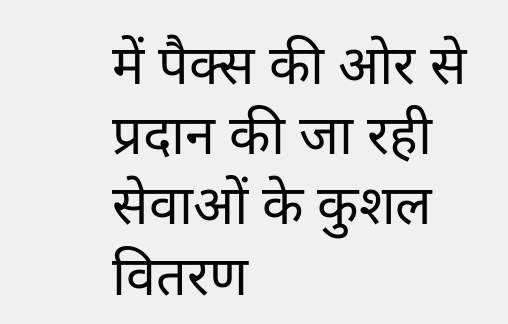में पैक्स की ओर से प्रदान की जा रही सेवाओं के कुशल वितरण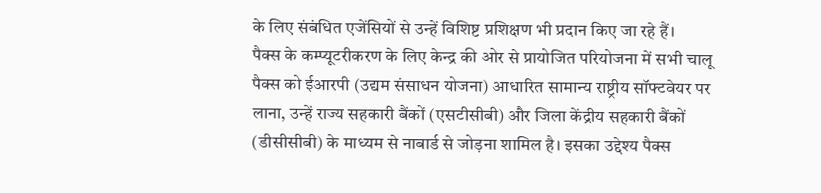के लिए संबंधित एजेंसियों से उन्हें विशिष्ट प्रशिक्षण भी प्रदान किए जा रहे हैं।
पैक्स के कम्प्यूटरीकरण के लिए केन्द्र की ओर से प्रायोजित परियोजना में सभी चालू पैक्स को ईआरपी (उद्यम संसाधन योजना) आधारित सामान्य राष्ट्रीय सॉफ्टवेयर पर लाना, उन्हें राज्य सहकारी बैंकों (एसटीसीबी) और जिला केंद्रीय सहकारी बैंकों (डीसीसीबी) के माध्यम से नाबार्ड से जोड़ना शामिल है। इसका उद्देश्य पैक्स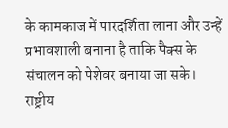के कामकाज में पारदर्शिता लाना और उन्हें प्रभावशाली बनाना है ताकि पैक्स के संचालन को पेशेवर बनाया जा सके।
राष्ट्रीय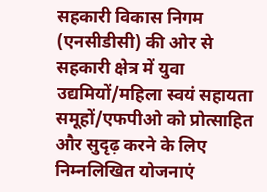सहकारी विकास निगम (एनसीडीसी) की ओर से सहकारी क्षेत्र में युवा उद्यमियों/महिला स्वयं सहायता समूहों/एफपीओ को प्रोत्साहित और सुदृढ़ करने के लिए निम्नलिखित योजनाएं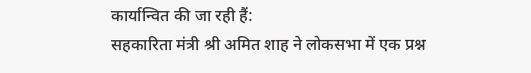कार्यान्वित की जा रही हैं:
सहकारिता मंत्री श्री अमित शाह ने लोकसभा में एक प्रश्न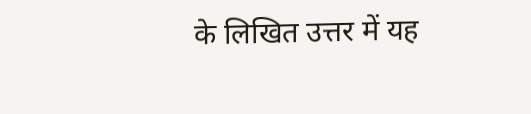के लिखित उत्तर में यह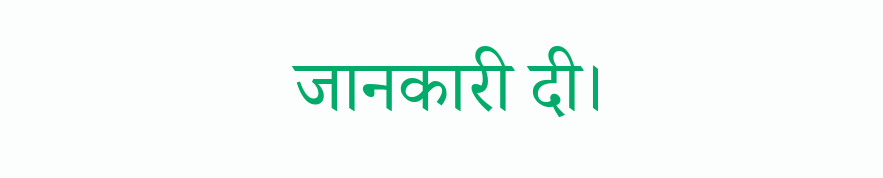जानकारी दी।